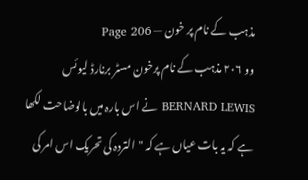مذہب کے نام پر خون — Page 206
وو ۲۰۶ مذہب کے نام پرخون مسٹر برنارڈ لیوئس BERNARD LEWIS نے اس بارہ میں بالوضاحت لکھا ہے کہ یہ بات عیاں ہے کہ "التردہ کی تحریک اس امر کی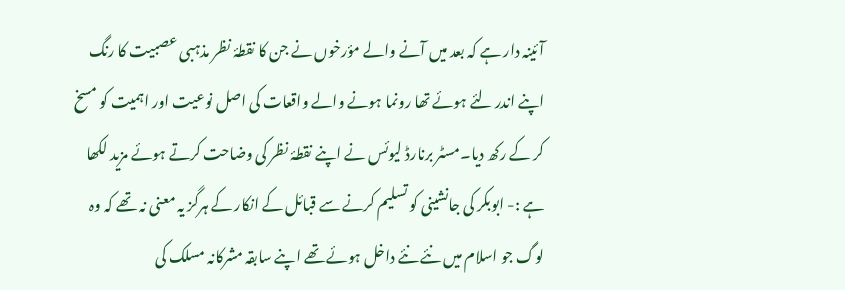آئینہ دار ہے کہ بعد میں آنے والے مؤرخوں نے جن کا نقطۂ نظر مذہبی عصبیت کا رنگ اپنے اندر لئے ہوئے تھا رونما ہونے والے واقعات کی اصل نوعیت اور اہمیت کو مسخ کر کے رکھ دیا۔مسٹر برنارڈ لیوئس نے اپنے نقطۂ نظر کی وضاحت کرتے ہوئے مزید لکھا ہے :- ابوبکر کی جانشینی کو تسلیم کرنے سے قبائل کے انکار کے ہرگز یہ معنی نہ تھے کہ وہ لوگ جو اسلام میں نئے نئے داخل ہوئے تھے اپنے سابقہ مشرکانہ مسلک کی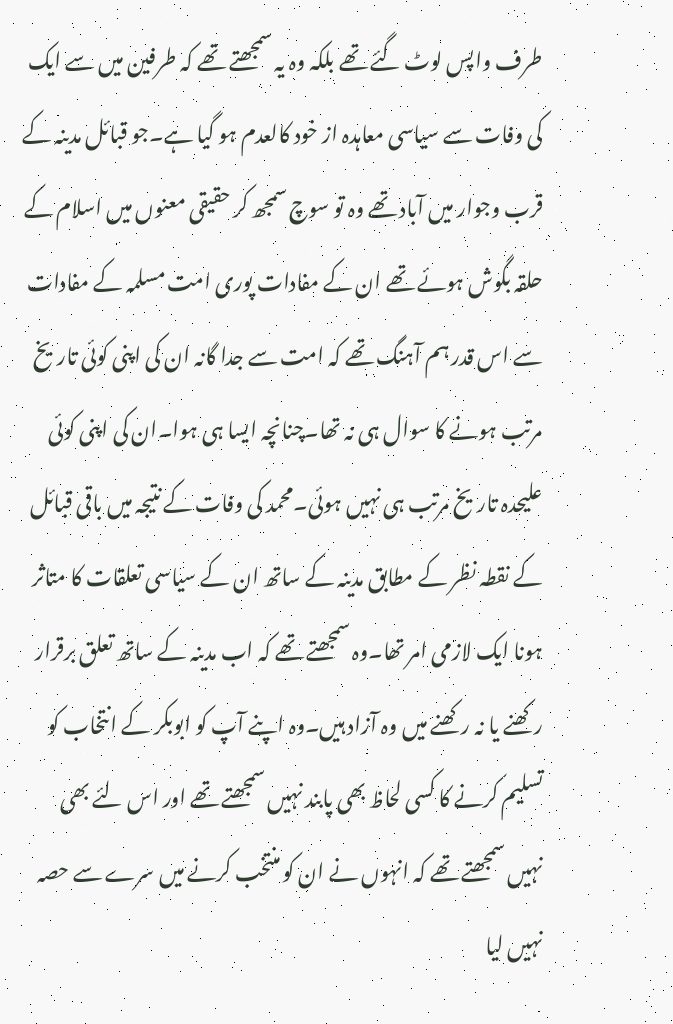طرف واپس لوٹ گئے تھے بلکہ وہ یہ سمجھتے تھے کہ طرفین میں سے ایک کی وفات سے سیاسی معاہدہ از خود کالعدم ہو گیا ہے۔جو قبائل مدینہ کے قرب وجوار میں آباد تھے وہ تو سوچ سمجھ کر حقیقی معنوں میں اسلام کے حلقہ بگوش ہوئے تھے ان کے مفادات پوری امت مسلمہ کے مفادات سے اس قدر ہم آہنگ تھے کہ امت سے جدا گانہ ان کی اپنی کوئی تاریخ مرتب ہونے کا سوال ہی نہ تھا۔چنانچہ ایسا ہی ہوا۔ان کی اپنی کوئی علیحدہ تاریخ مرتب ہی نہیں ہوئی۔محمد کی وفات کے نتیجہ میں باقی قبائل کے نقطہ نظر کے مطابق مدینہ کے ساتھ ان کے سیاسی تعلقات کا متاثر ہونا ایک لازمی امر تھا۔وہ سمجھتے تھے کہ اب مدینہ کے ساتھ تعلق برقرار رکھنے یا نہ رکھنے میں وہ آزاد ہیں۔وہ اپنے آپ کو ابوبکر کے انتخاب کو تسلیم کرنے کا کسی لحاظ بھی پابند نہیں سمجھتے تھے اور اس لئے بھی نہیں سمجھتے تھے کہ انہوں نے ان کو منتخب کرنے میں سرے سے حصہ نہیں لیا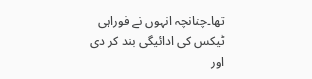تھا۔چنانچہ انہوں نے فوراہی ٹیکس کی ادائیگی بند کر دی اور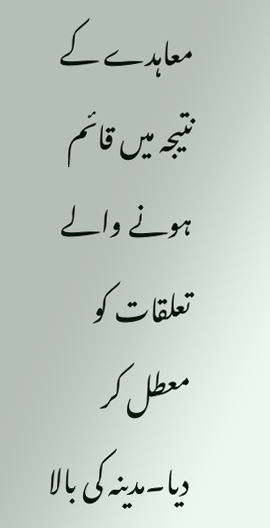معاہدے کے نتیجہ میں قائم ہونے والے تعلقات کو معطل کر دیا۔مدینہ کی بالا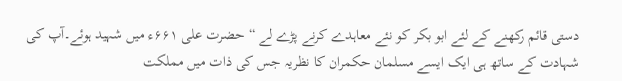دستی قائم رکھنے کے لئے ابو بکر کو نئے معاہدے کرنے پڑے لے “ حضرت علی ۶۶۱ء میں شہید ہوئے۔آپ کی شہادت کے ساتھ ہی ایک ایسے مسلمان حکمران کا نظریہ جس کی ذات میں مملکت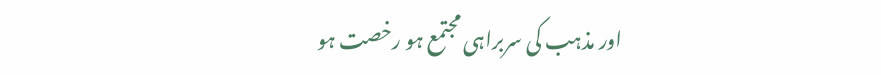اور مذہب کی سربراہی مجتمع ہو رخصت ہو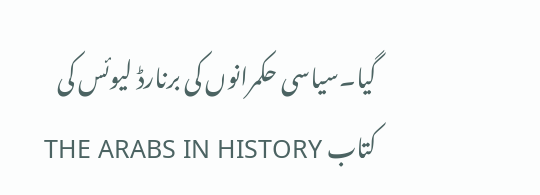گیا۔سیاسی حکمرانوں کی برنارڈ لیوئس کی کتاب THE ARABS IN HISTORY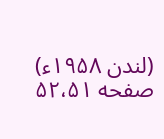(لندن ۱۹۵۸ء) صفحه ۵۲،۵۱